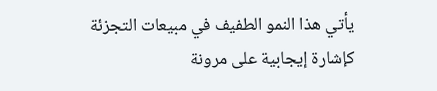يأتي هذا النمو الطفيف في مبيعات التجزئة كإشارة إيجابية على مرونة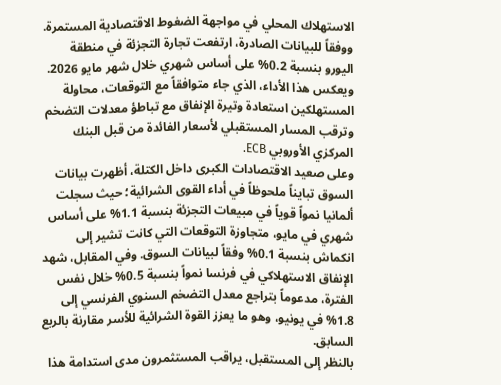الاستهلاك المحلي في مواجهة الضغوط الاقتصادية المستمرة. ووفقاً للبيانات الصادرة، ارتفعت تجارة التجزئة في منطقة اليورو بنسبة 0.2% على أساس شهري خلال شهر مايو 2026. ويعكس هذا الأداء، الذي جاء متوافقاً مع التوقعات، محاولة المستهلكين استعادة وتيرة الإنفاق مع تباطؤ معدلات التضخم وترقب المسار المستقبلي لأسعار الفائدة من قبل البنك المركزي الأوروبي ECB.
وعلى صعيد الاقتصادات الكبرى داخل الكتلة، أظهرت بيانات السوق تبايناً ملحوظاً في أداء القوى الشرائية؛ حيث سجلت ألمانيا نمواً قوياً في مبيعات التجزئة بنسبة 1.1% على أساس شهري في مايو، متجاوزة التوقعات التي كانت تشير إلى انكماش بنسبة 0.1% وفقاً لبيانات السوق. وفي المقابل، شهد الإنفاق الاستهلاكي في فرنسا نمواً بنسبة 0.5% خلال نفس الفترة، مدعوماً بتراجع معدل التضخم السنوي الفرنسي إلى 1.8% في يونيو، وهو ما يعزز القوة الشرائية للأسر مقارنة بالربع السابق.
بالنظر إلى المستقبل، يراقب المستثمرون مدى استدامة هذا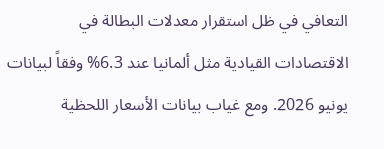التعافي في ظل استقرار معدلات البطالة في الاقتصادات القيادية مثل ألمانيا عند 6.3% وفقاً لبيانات يونيو 2026. ومع غياب بيانات الأسعار اللحظية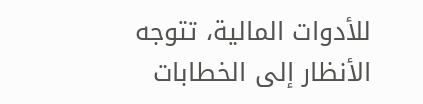للأدوات المالية، تتوجه الأنظار إلى الخطابات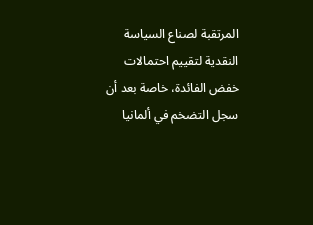المرتقبة لصناع السياسة النقدية لتقييم احتمالات خفض الفائدة، خاصة بعد أن سجل التضخم في ألمانيا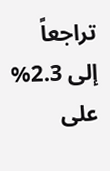تراجعاً إلى 2.3% على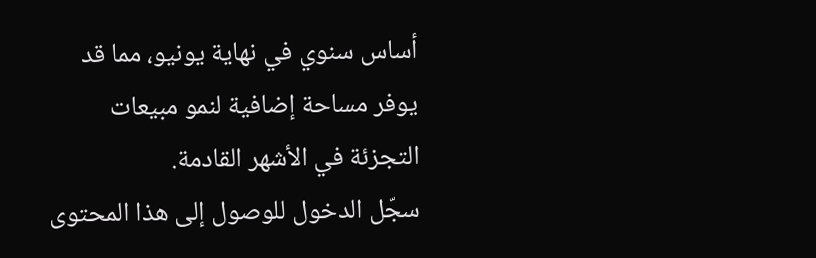أساس سنوي في نهاية يونيو، مما قد يوفر مساحة إضافية لنمو مبيعات التجزئة في الأشهر القادمة.
سجّل الدخول للوصول إلى هذا المحتوى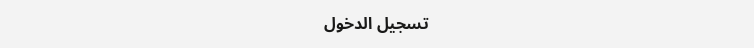تسجيل الدخول